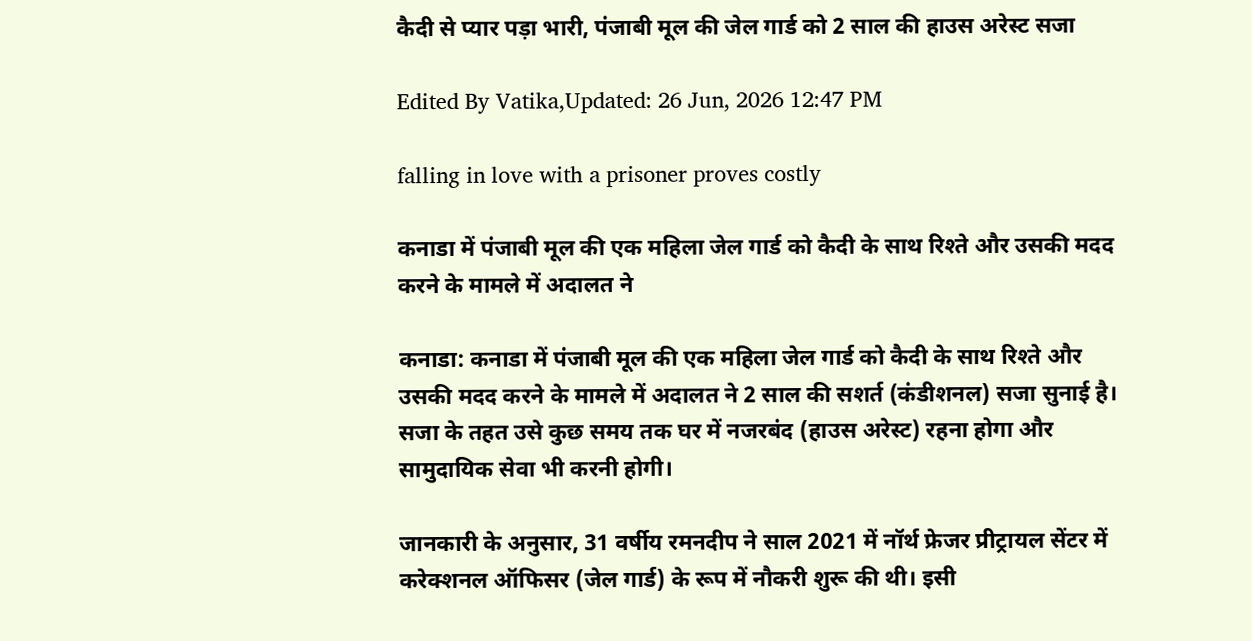कैदी से प्यार पड़ा भारी, पंजाबी मूल की जेल गार्ड को 2 साल की हाउस अरेस्ट सजा

Edited By Vatika,Updated: 26 Jun, 2026 12:47 PM

falling in love with a prisoner proves costly

कनाडा में पंजाबी मूल की एक महिला जेल गार्ड को कैदी के साथ रिश्ते और उसकी मदद करने के मामले में अदालत ने

कनाडा: कनाडा में पंजाबी मूल की एक महिला जेल गार्ड को कैदी के साथ रिश्ते और उसकी मदद करने के मामले में अदालत ने 2 साल की सशर्त (कंडीशनल) सजा सुनाई है। सजा के तहत उसे कुछ समय तक घर में नजरबंद (हाउस अरेस्ट) रहना होगा और सामुदायिक सेवा भी करनी होगी।

जानकारी के अनुसार, 31 वर्षीय रमनदीप ने साल 2021 में नॉर्थ फ्रेजर प्रीट्रायल सेंटर में करेक्शनल ऑफिसर (जेल गार्ड) के रूप में नौकरी शुरू की थी। इसी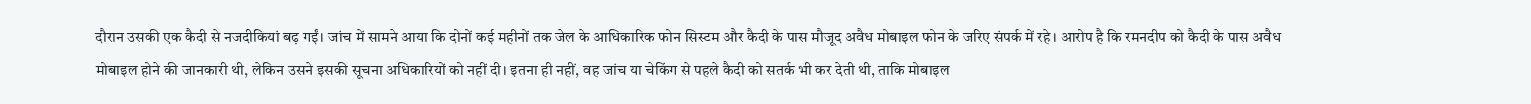दौरान उसकी एक कैदी से नजदीकियां बढ़ गईं। जांच में सामने आया कि दोनों कई महीनों तक जेल के आधिकारिक फोन सिस्टम और कैदी के पास मौजूद अवैध मोबाइल फोन के जरिए संपर्क में रहे। आरोप है कि रमनदीप को कैदी के पास अवैध मोबाइल होने की जानकारी थी, लेकिन उसने इसकी सूचना अधिकारियों को नहीं दी। इतना ही नहीं, वह जांच या चेकिंग से पहले कैदी को सतर्क भी कर देती थी, ताकि मोबाइल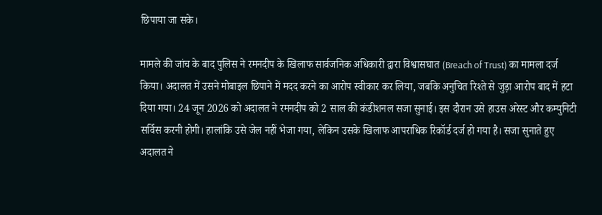छिपाया जा सके।

मामले की जांच के बाद पुलिस ने रमनदीप के खिलाफ सार्वजनिक अधिकारी द्वारा विश्वासघात (Breach of Trust) का मामला दर्ज किया। अदालत में उसने मोबाइल छिपाने में मदद करने का आरोप स्वीकार कर लिया, जबकि अनुचित रिश्ते से जुड़ा आरोप बाद में हटा दिया गया। 24 जून 2026 को अदालत ने रमनदीप को 2 साल की कंडीशनल सजा सुनाई। इस दौरान उसे हाउस अरेस्ट और कम्युनिटी सर्विस करनी होगी। हालांकि उसे जेल नहीं भेजा गया, लेकिन उसके खिलाफ आपराधिक रिकॉर्ड दर्ज हो गया है। सजा सुनाते हुए अदालत ने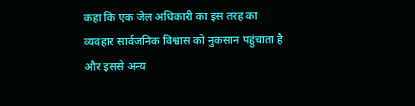कहा कि एक जेल अधिकारी का इस तरह का व्यवहार सार्वजनिक विश्वास को नुकसान पहुंचाता है और इससे अन्य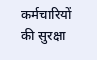कर्मचारियों की सुरक्षा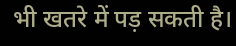भी खतरे में पड़ सकती है।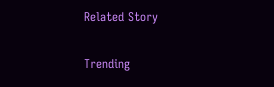Related Story

Trending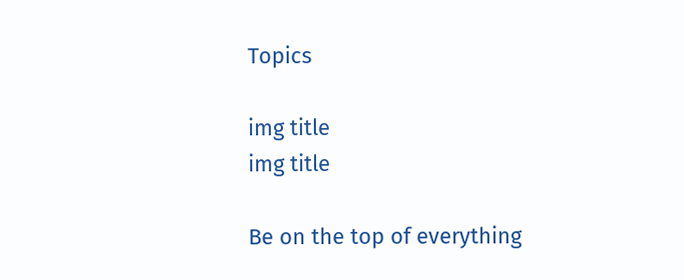Topics

img title
img title

Be on the top of everything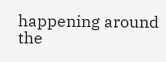happening around the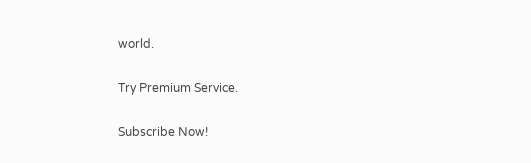world.

Try Premium Service.

Subscribe Now!